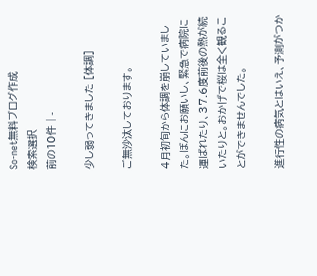So-net無料ブログ作成
検索選択
前の10件 | -

少し弱ってきました [体調]

ご無沙汰しております。

4月初旬から体調を崩していました。ぼんにお願いし、緊急で病院に運ばれたり、37.6度前後の熱が続いたりと。おかげで桜は全く観ることができませんでした。

進行性の病気とはいえ、予測がつか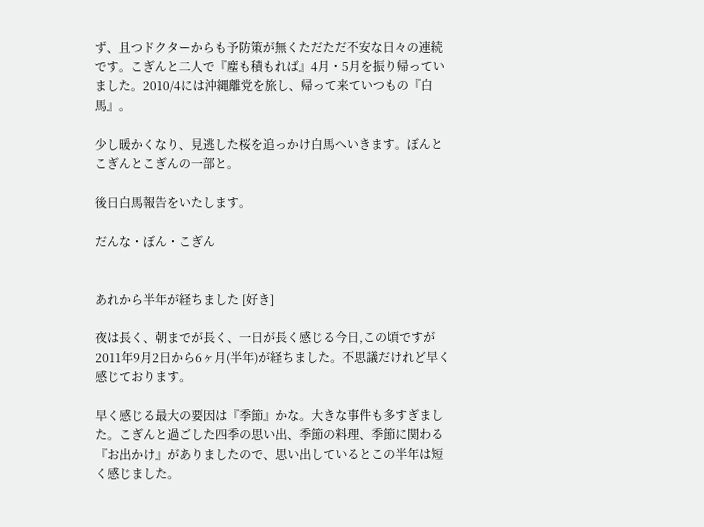ず、且つドクターからも予防策が無くただただ不安な日々の連続です。こぎんと二人で『塵も積もれば』4月・5月を振り帰っていました。2010/4には沖縄離党を旅し、帰って来ていつもの『白馬』。

少し暖かくなり、見逃した桜を追っかけ白馬へいきます。ぼんとこぎんとこぎんの一部と。

後日白馬報告をいたします。

だんな・ぼん・こぎん


あれから半年が経ちました [好き]

夜は長く、朝までが長く、一日が長く感じる今日,この頃ですが2011年9月2日から6ヶ月(半年)が経ちました。不思議だけれど早く感じております。

早く感じる最大の要因は『季節』かな。大きな事件も多すぎました。こぎんと過ごした四季の思い出、季節の料理、季節に関わる『お出かけ』がありましたので、思い出しているとこの半年は短く感じました。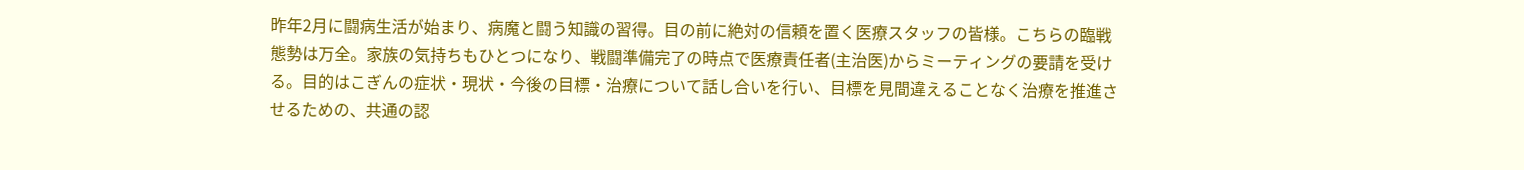昨年2月に闘病生活が始まり、病魔と闘う知識の習得。目の前に絶対の信頼を置く医療スタッフの皆様。こちらの臨戦態勢は万全。家族の気持ちもひとつになり、戦闘準備完了の時点で医療責任者(主治医)からミーティングの要請を受ける。目的はこぎんの症状・現状・今後の目標・治療について話し合いを行い、目標を見間違えることなく治療を推進させるための、共通の認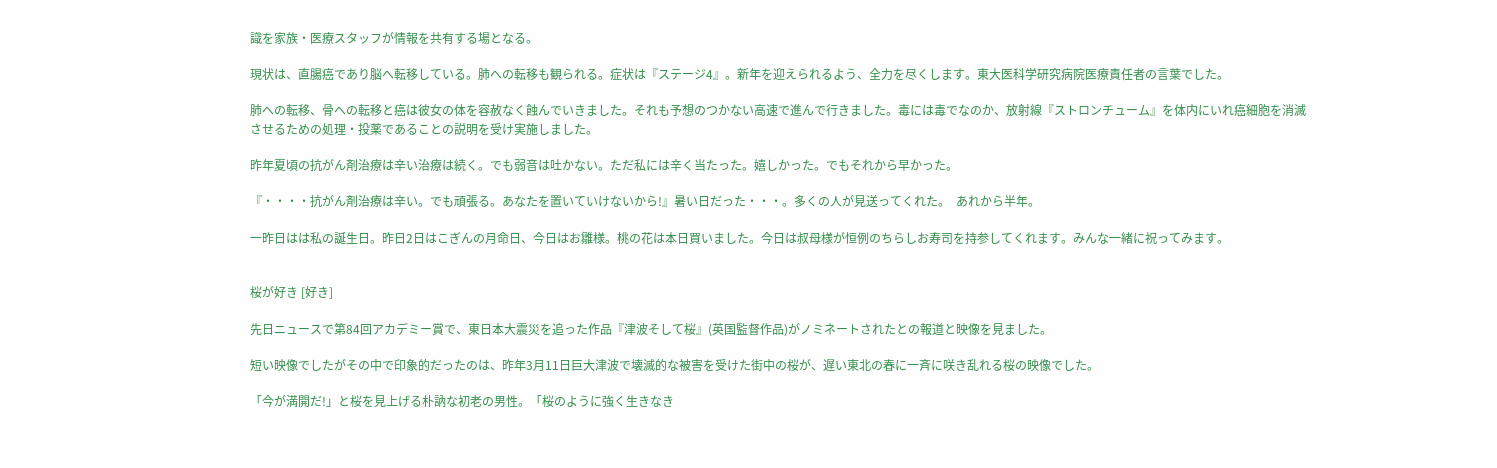識を家族・医療スタッフが情報を共有する場となる。

現状は、直腸癌であり脳へ転移している。肺への転移も観られる。症状は『ステージ4』。新年を迎えられるよう、全力を尽くします。東大医科学研究病院医療責任者の言葉でした。

肺への転移、骨への転移と癌は彼女の体を容赦なく蝕んでいきました。それも予想のつかない高速で進んで行きました。毒には毒でなのか、放射線『ストロンチューム』を体内にいれ癌細胞を消滅させるための処理・投薬であることの説明を受け実施しました。

昨年夏頃の抗がん剤治療は辛い治療は続く。でも弱音は吐かない。ただ私には辛く当たった。嬉しかった。でもそれから早かった。

『・・・・抗がん剤治療は辛い。でも頑張る。あなたを置いていけないから!』暑い日だった・・・。多くの人が見送ってくれた。  あれから半年。

一昨日はは私の誕生日。昨日2日はこぎんの月命日、今日はお雛様。桃の花は本日買いました。今日は叔母様が恒例のちらしお寿司を持参してくれます。みんな一緒に祝ってみます。


桜が好き [好き]

先日ニュースで第84回アカデミー賞で、東日本大震災を追った作品『津波そして桜』(英国監督作品)がノミネートされたとの報道と映像を見ました。

短い映像でしたがその中で印象的だったのは、昨年3月11日巨大津波で壊滅的な被害を受けた街中の桜が、遅い東北の春に一斉に咲き乱れる桜の映像でした。

「今が満開だ!」と桜を見上げる朴訥な初老の男性。「桜のように強く生きなき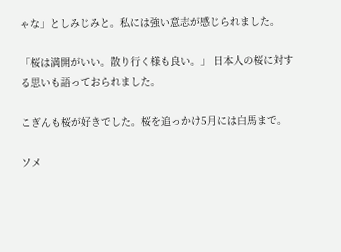ゃな」としみじみと。私には強い意志が感じられました。

「桜は満開がいい。散り行く様も良い。」 日本人の桜に対する思いも語っておられました。

こぎんも桜が好きでした。桜を追っかけ5月には白馬まで。

ソメ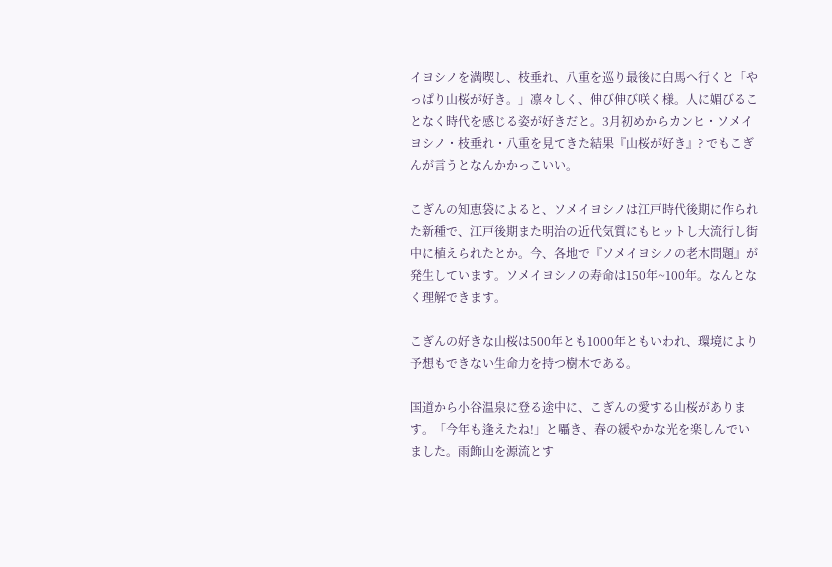イヨシノを満喫し、枝垂れ、八重を巡り最後に白馬へ行くと「やっぱり山桜が好き。」凛々しく、伸び伸び咲く様。人に媚びることなく時代を感じる姿が好きだと。3月初めからカンヒ・ソメイヨシノ・枝垂れ・八重を見てきた結果『山桜が好き』? でもこぎんが言うとなんかかっこいい。

こぎんの知恵袋によると、ソメイヨシノは江戸時代後期に作られた新種で、江戸後期また明治の近代気質にもヒットし大流行し街中に植えられたとか。今、各地で『ソメイヨシノの老木問題』が発生しています。ソメイヨシノの寿命は150年~100年。なんとなく理解できます。

こぎんの好きな山桜は500年とも1000年ともいわれ、環境により予想もできない生命力を持つ樹木である。

国道から小谷温泉に登る途中に、こぎんの愛する山桜があります。「今年も逢えたね!」と囁き、春の緩やかな光を楽しんでいました。雨飾山を源流とす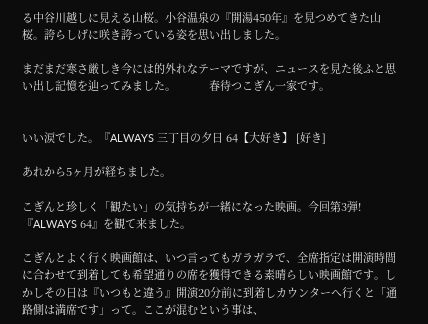る中谷川越しに見える山桜。小谷温泉の『開湯450年』を見つめてきた山桜。誇らしげに咲き誇っている姿を思い出しました。

まだまだ寒さ厳しき今には的外れなテーマですが、ニュースを見た後ふと思い出し記憶を辿ってみました。           春待つこぎん一家です。


いい涙でした。『ALWAYS 三丁目の夕日 64【大好き】 [好き]

あれから5ヶ月が経ちました。

こぎんと珍しく「観たい」の気持ちが一緒になった映画。今回第3弾!『ALWAYS 64』を観て来ました。

こぎんとよく行く映画館は、いつ言ってもガラガラで、全席指定は開演時間に合わせて到着しても希望通りの席を獲得できる素晴らしい映画館です。しかしその日は『いつもと違う』開演20分前に到着しカウンターへ行くと「通路側は満席です」って。ここが混むという事は、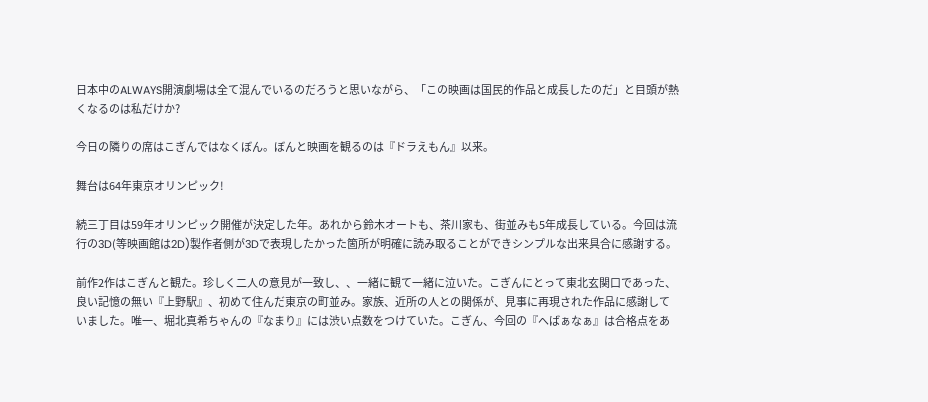日本中のALWAYS開演劇場は全て混んでいるのだろうと思いながら、「この映画は国民的作品と成長したのだ」と目頭が熱くなるのは私だけか?

今日の隣りの席はこぎんではなくぼん。ぼんと映画を観るのは『ドラえもん』以来。

舞台は64年東京オリンピック!

続三丁目は59年オリンピック開催が決定した年。あれから鈴木オートも、茶川家も、街並みも5年成長している。今回は流行の3D(等映画館は2D)製作者側が3Dで表現したかった箇所が明確に読み取ることができシンプルな出来具合に感謝する。

前作2作はこぎんと観た。珍しく二人の意見が一致し、、一緒に観て一緒に泣いた。こぎんにとって東北玄関口であった、良い記憶の無い『上野駅』、初めて住んだ東京の町並み。家族、近所の人との関係が、見事に再現された作品に感謝していました。唯一、堀北真希ちゃんの『なまり』には渋い点数をつけていた。こぎん、今回の『へばぁなぁ』は合格点をあ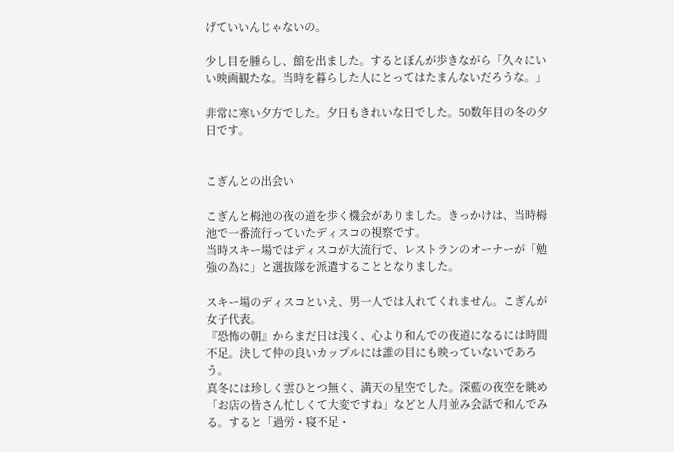げていいんじゃないの。

少し目を腫らし、館を出ました。するとぼんが歩きながら「久々にいい映画観たな。当時を暮らした人にとってはたまんないだろうな。」

非常に寒い夕方でした。夕日もきれいな日でした。50数年目の冬の夕日です。


こぎんとの出会い

こぎんと栂池の夜の道を歩く機会がありました。きっかけは、当時栂池で一番流行っていたディスコの視察です。
当時スキー場ではディスコが大流行で、レストランのオーナーが「勉強の為に」と選抜隊を派遣することとなりました。

スキー場のディスコといえ、男一人では入れてくれません。こぎんが女子代表。
『恐怖の朝』からまだ日は浅く、心より和んでの夜道になるには時間不足。決して仲の良いカップルには誰の目にも映っていないであろう。
真冬には珍しく雲ひとつ無く、満天の星空でした。深藍の夜空を眺め「お店の皆さん忙しくて大変ですね」などと人月並み会話で和んでみる。すると「過労・寝不足・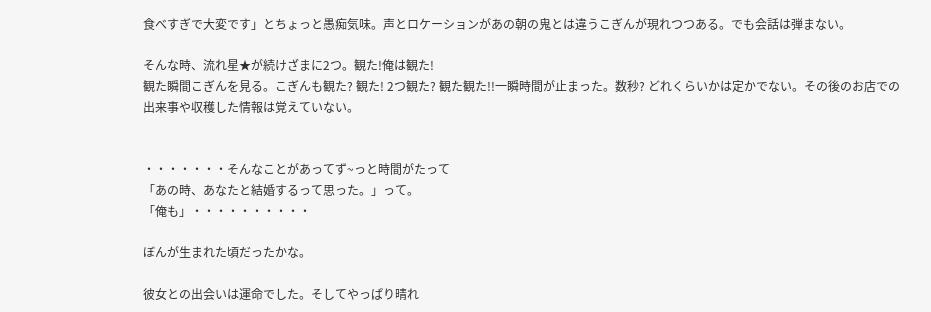食べすぎで大変です」とちょっと愚痴気味。声とロケーションがあの朝の鬼とは違うこぎんが現れつつある。でも会話は弾まない。

そんな時、流れ星★が続けざまに2つ。観た!俺は観た!
観た瞬間こぎんを見る。こぎんも観た? 観た! 2つ観た? 観た観た!!一瞬時間が止まった。数秒? どれくらいかは定かでない。その後のお店での出来事や収穫した情報は覚えていない。


・・・・・・・そんなことがあってず~っと時間がたって
「あの時、あなたと結婚するって思った。」って。
「俺も」・・・・・・・・・・

ぼんが生まれた頃だったかな。

彼女との出会いは運命でした。そしてやっぱり晴れ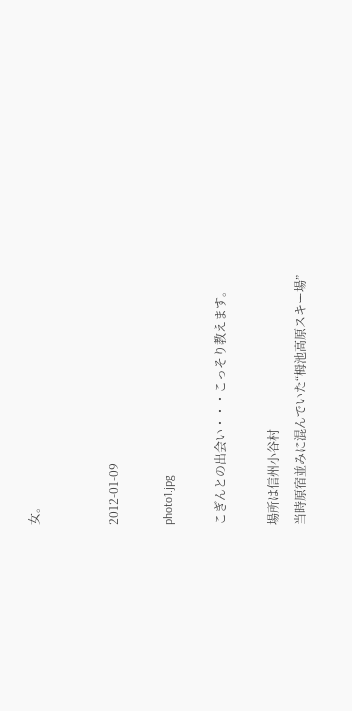女。


2012-01-09

photo1.jpg

こぎんとの出会い・・・こっそり教えます。

場所は信州小谷村
当時原宿並みに混んでいた“栂池高原スキー場”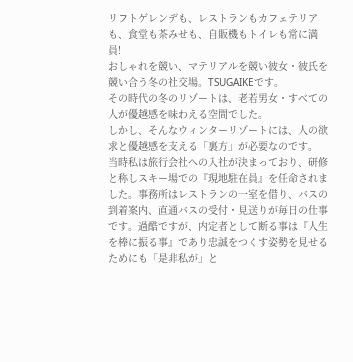リフトゲレンデも、レストランもカフェテリアも、食堂も茶みせも、自販機もトイレも常に満員!
おしゃれを競い、マテリアルを競い彼女・彼氏を競い合う冬の社交場。TSUGAIKEです。
その時代の冬のリゾートは、老若男女・すべての人が優越感を味わえる空間でした。
しかし、そんなウィンターリゾートには、人の欲求と優越感を支える「裏方」が必要なのです。
当時私は旅行会社への入社が決まっており、研修と称しスキー場での『現地駐在員』を任命されました。事務所はレストランの一室を借り、バスの到着案内、直通バスの受付・見送りが毎日の仕事です。過酷ですが、内定者として断る事は『人生を棒に振る事』であり忠誠をつくす姿勢を見せるためにも「是非私が」と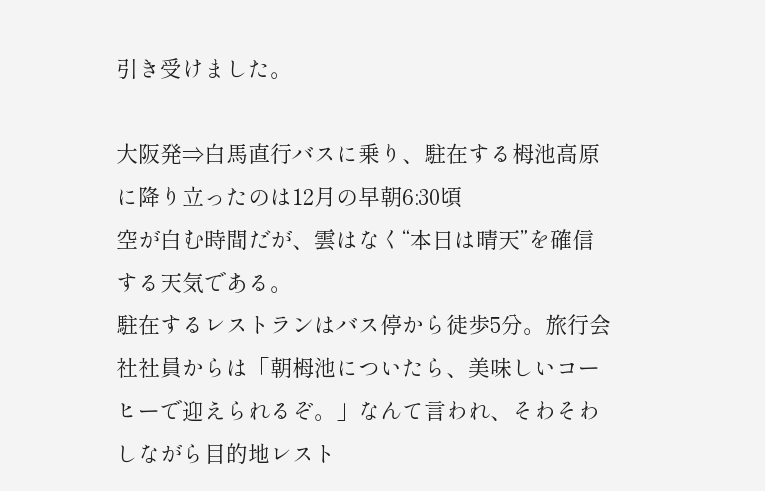引き受けました。

大阪発⇒白馬直行バスに乗り、駐在する栂池高原に降り立ったのは12月の早朝6:30頃
空が白む時間だが、雲はなく“本日は晴天”を確信する天気である。
駐在するレストランはバス停から徒歩5分。旅行会社社員からは「朝栂池についたら、美味しいコーヒーで迎えられるぞ。」なんて言われ、そわそわしながら目的地レスト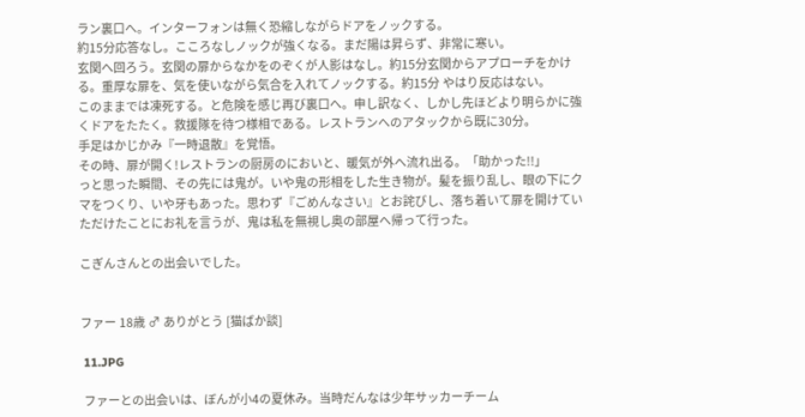ラン裏口へ。インターフォンは無く恐縮しながらドアをノックする。
約15分応答なし。こころなしノックが強くなる。まだ陽は昇らず、非常に寒い。
玄関へ回ろう。玄関の扉からなかをのぞくが人影はなし。約15分玄関からアプローチをかける。重厚な扉を、気を使いながら気合を入れてノックする。約15分 やはり反応はない。
このままでは凍死する。と危険を感じ再び裏口へ。申し訳なく、しかし先ほどより明らかに強くドアをたたく。救援隊を待つ様相である。レストランへのアタックから既に30分。
手足はかじかみ『一時退散』を覚悟。
その時、扉が開く!レストランの厨房のにおいと、暖気が外へ流れ出る。「助かった!!」
っと思った瞬間、その先には鬼が。いや鬼の形相をした生き物が。髪を振り乱し、眼の下にクマをつくり、いや牙もあった。思わず『ごめんなさい』とお詫びし、落ち着いて扉を開けていただけたことにお礼を言うが、鬼は私を無視し奥の部屋へ帰って行った。

こぎんさんとの出会いでした。


ファー 18歳 ♂ ありがとう [猫ばか談]

 11.JPG

 ファーとの出会いは、ぼんが小4の夏休み。当時だんなは少年サッカーチーム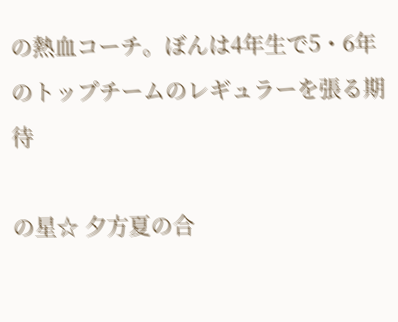の熱血コーチ。ぼんは4年生で5・6年のトップチームのレギュラーを張る期待

の星☆ 夕方夏の合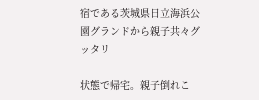宿である茨城県日立海浜公園グランドから親子共々グッタリ

状態で帰宅。親子倒れこ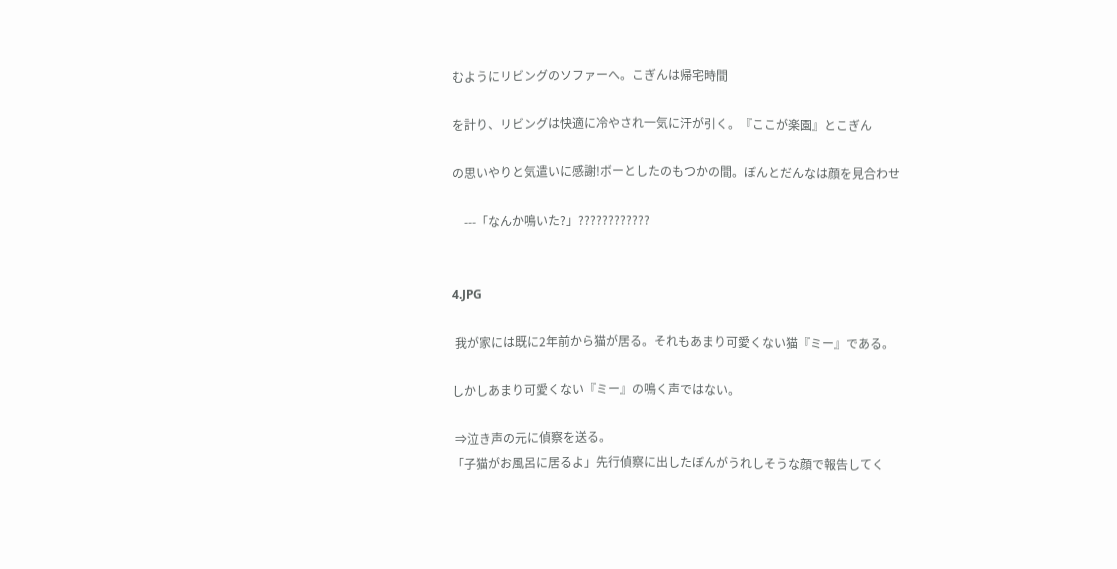むようにリビングのソファーへ。こぎんは帰宅時間

を計り、リビングは快適に冷やされ一気に汗が引く。『ここが楽園』とこぎん

の思いやりと気遣いに感謝!ボーとしたのもつかの間。ぼんとだんなは顔を見合わせ

    ---「なんか鳴いた?」????????????


4.JPG

 我が家には既に2年前から猫が居る。それもあまり可愛くない猫『ミー』である。

しかしあまり可愛くない『ミー』の鳴く声ではない。

 ⇒泣き声の元に偵察を送る。
「子猫がお風呂に居るよ」先行偵察に出したぼんがうれしそうな顔で報告してく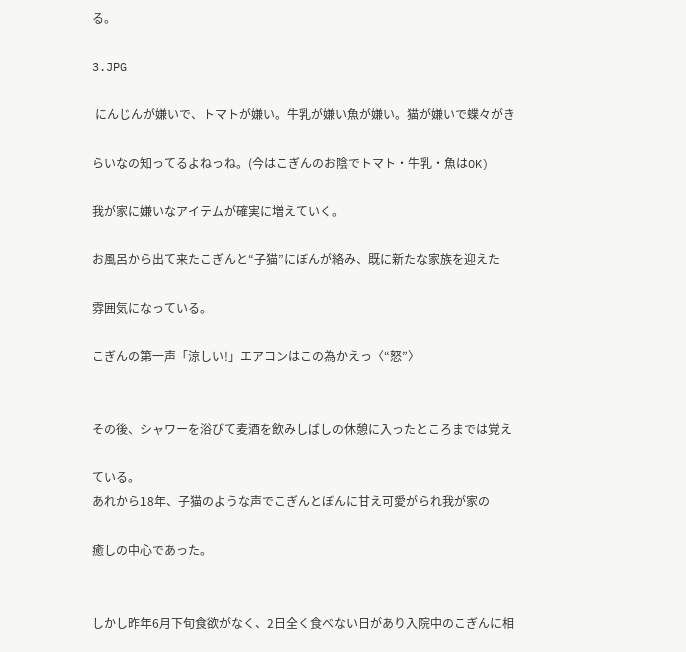る。

3.JPG

 にんじんが嫌いで、トマトが嫌い。牛乳が嫌い魚が嫌い。猫が嫌いで蝶々がき

らいなの知ってるよねっね。(今はこぎんのお陰でトマト・牛乳・魚はOK)

我が家に嫌いなアイテムが確実に増えていく。

お風呂から出て来たこぎんと“子猫”にぼんが絡み、既に新たな家族を迎えた

雰囲気になっている。

こぎんの第一声「涼しい!」エアコンはこの為かえっ〈“怒”〉


その後、シャワーを浴びて麦酒を飲みしばしの休憩に入ったところまでは覚え

ている。
あれから18年、子猫のような声でこぎんとぼんに甘え可愛がられ我が家の

癒しの中心であった。


しかし昨年6月下旬食欲がなく、2日全く食べない日があり入院中のこぎんに相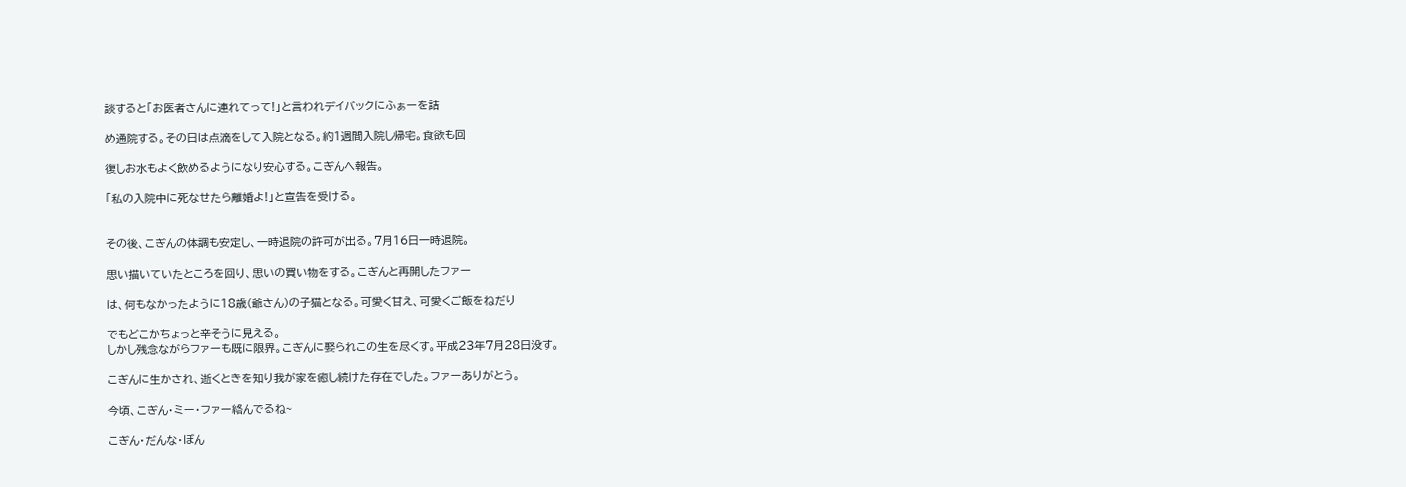談すると「お医者さんに連れてって!」と言われデイバックにふぁーを詰

め通院する。その日は点滴をして入院となる。約1週間入院し帰宅。食欲も回

復しお水もよく飲めるようになり安心する。こぎんへ報告。

「私の入院中に死なせたら離婚よ!」と宣告を受ける。


その後、こぎんの体調も安定し、一時退院の許可が出る。7月16日一時退院。

思い描いていたところを回り、思いの買い物をする。こぎんと再開したファー

は、何もなかったように18歳(爺さん)の子猫となる。可愛く甘え、可愛くご飯をねだり

でもどこかちょっと辛そうに見える。
しかし残念ながらファーも既に限界。こぎんに娶られこの生を尽くす。平成23年7月28日没す。

こぎんに生かされ、逝くときを知り我が家を癒し続けた存在でした。ファーありがとう。

今頃、こぎん・ミー・ファー絡んでるね~

こぎん・だんな・ぼん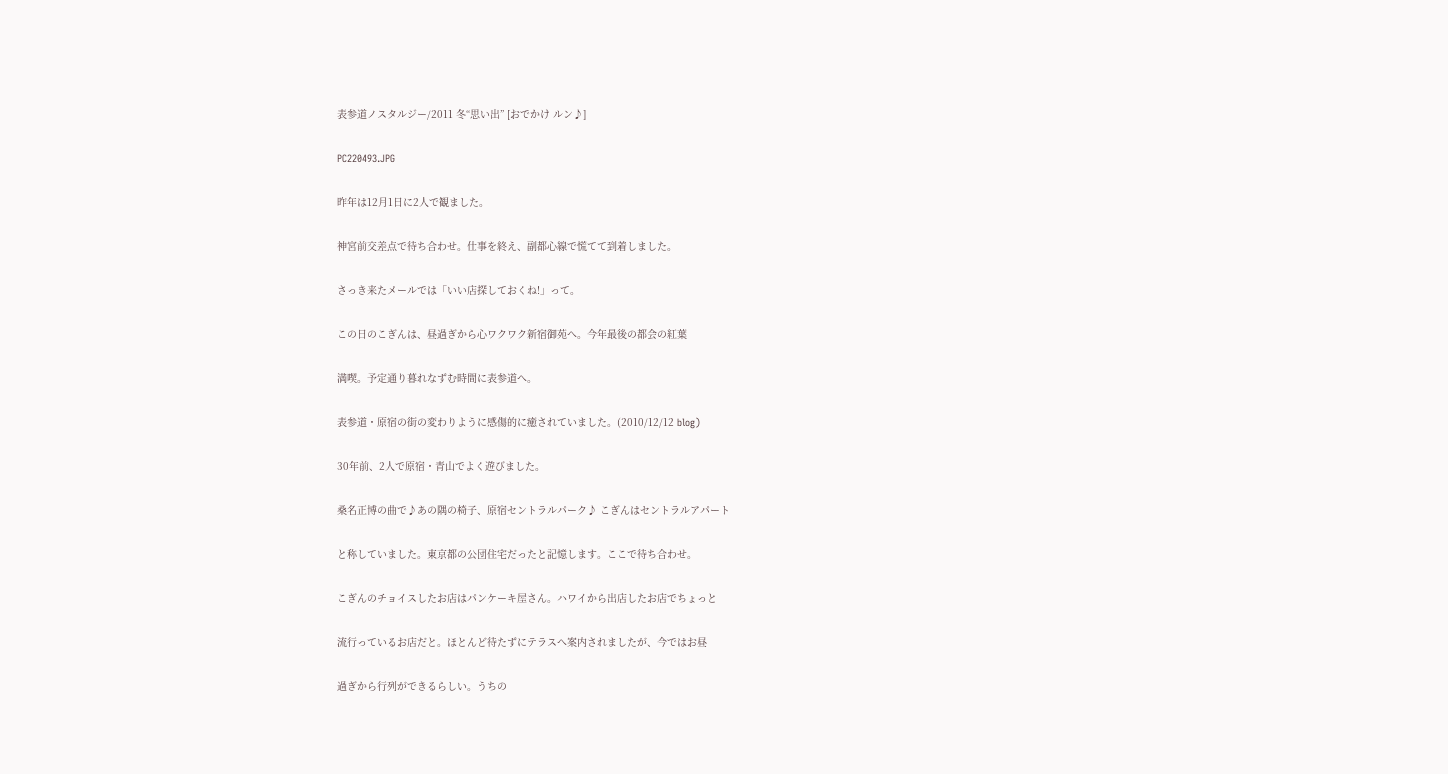表参道ノスタルジー/2011 冬“思い出” [おでかけ ルン♪]

PC220493.JPG

昨年は12月1日に2人で観ました。

神宮前交差点で待ち合わせ。仕事を終え、副都心線で慌てて到着しました。

さっき来たメールでは「いい店探しておくね!」って。

この日のこぎんは、昼過ぎから心ワクワク新宿御苑へ。今年最後の都会の紅葉

満喫。予定通り暮れなずむ時間に表参道へ。

表参道・原宿の街の変わりように感傷的に癒されていました。(2010/12/12 blog)

30年前、2人で原宿・青山でよく遊びました。

桑名正博の曲で♪あの隅の椅子、原宿セントラルパーク♪ こぎんはセントラルアパート

と称していました。東京都の公団住宅だったと記憶します。ここで待ち合わせ。

こぎんのチョイスしたお店はパンケーキ屋さん。ハワイから出店したお店でちょっと

流行っているお店だと。ほとんど待たずにテラスへ案内されましたが、今ではお昼

過ぎから行列ができるらしい。うちの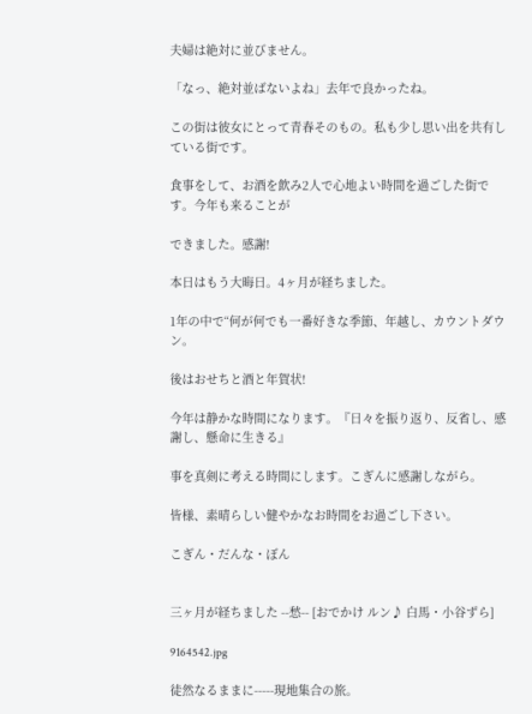夫婦は絶対に並びません。

「なっ、絶対並ばないよね」去年で良かったね。

この街は彼女にとって青春そのもの。私も少し思い出を共有している街です。

食事をして、お酒を飲み2人で心地よい時間を過ごした街です。今年も来ることが

できました。感謝!

本日はもう大晦日。4ヶ月が経ちました。

1年の中で“何が何でも一番好きな季節、年越し、カウントダウン。

後はおせちと酒と年賀状!

今年は静かな時間になります。『日々を振り返り、反省し、感謝し、懸命に生きる』

事を真剣に考える時間にします。こぎんに感謝しながら。

皆様、素晴らしい健やかなお時間をお過ごし下さい。

こぎん・だんな・ぼん


三ヶ月が経ちました --愁-- [おでかけ ルン♪ 白馬・小谷ずら]

9164542.jpg

徒然なるままに-----現地集合の旅。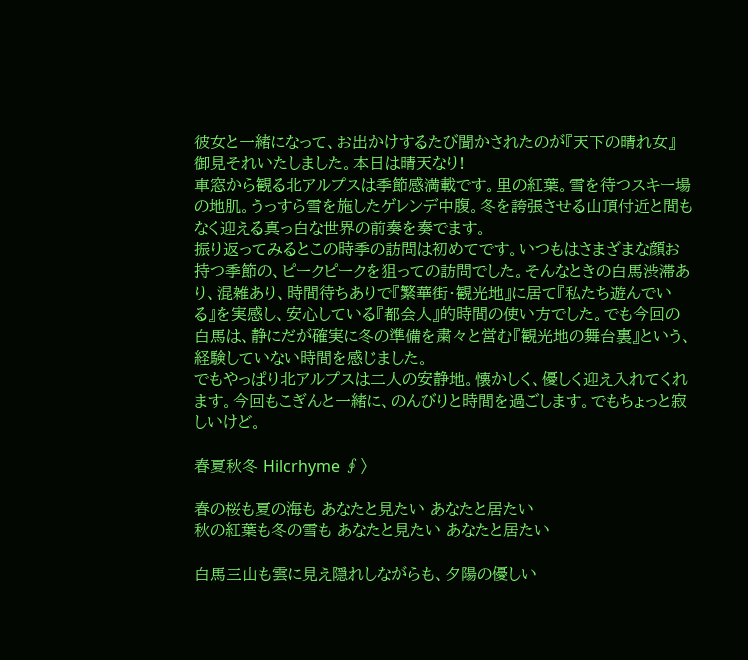彼女と一緒になって、お出かけするたび聞かされたのが『天下の晴れ女』   御見それいたしました。本日は晴天なり!
車窓から観る北アルプスは季節感満載です。里の紅葉。雪を待つスキー場の地肌。うっすら雪を施したゲレンデ中腹。冬を誇張させる山頂付近と間もなく迎える真っ白な世界の前奏を奏でます。
振り返ってみるとこの時季の訪問は初めてです。いつもはさまざまな顔お持つ季節の、ピークピークを狙っての訪問でした。そんなときの白馬渋滞あり、混雑あり、時間待ちありで『繁華街・観光地』に居て『私たち遊んでいる』を実感し、安心している『都会人』的時間の使い方でした。でも今回の白馬は、静にだが確実に冬の準備を粛々と営む『観光地の舞台裏』という、経験していない時間を感じました。
でもやっぱり北アルプスは二人の安静地。懐かしく、優しく迎え入れてくれます。今回もこぎんと一緒に、のんびりと時間を過ごします。でもちょっと寂しいけど。

春夏秋冬 Hilcrhyme ∮〉

春の桜も夏の海も あなたと見たい あなたと居たい
秋の紅葉も冬の雪も あなたと見たい あなたと居たい

白馬三山も雲に見え隠れしながらも、夕陽の優しい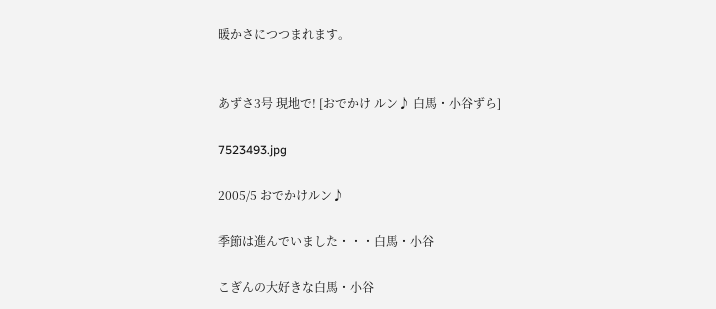暖かさにつつまれます。


あずさ3号 現地で! [おでかけ ルン♪ 白馬・小谷ずら]

7523493.jpg

2005/5 おでかけルン♪

季節は進んでいました・・・白馬・小谷

こぎんの大好きな白馬・小谷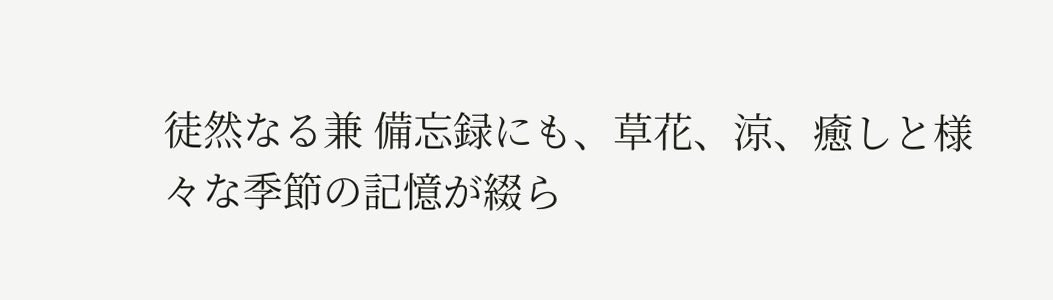徒然なる兼 備忘録にも、草花、涼、癒しと様々な季節の記憶が綴ら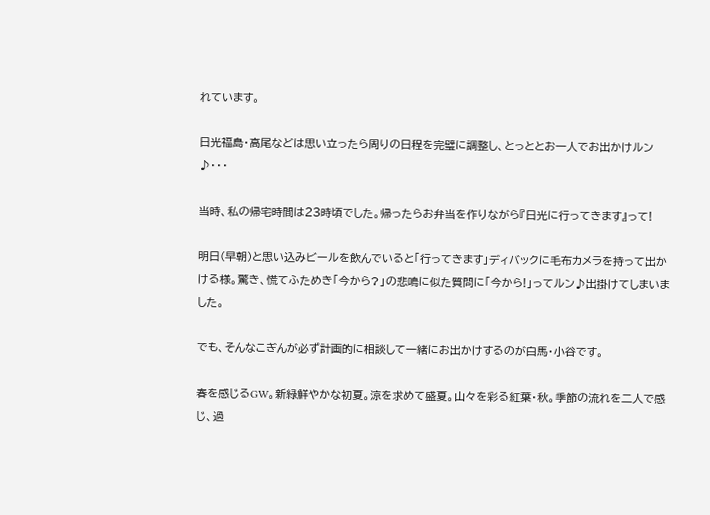れています。

日光福島・高尾などは思い立ったら周りの日程を完璧に調整し、とっととお一人でお出かけルン♪・・・

当時、私の帰宅時間は23時頃でした。帰ったらお弁当を作りながら『日光に行ってきます』って!

明日(早朝)と思い込みビールを飲んでいると「行ってきます」ディバックに毛布カメラを持って出かける様。驚き、慌てふためき「今から?」の悲鳴に似た質問に「今から!」ってルン♪出掛けてしまいました。

でも、そんなこぎんが必ず計画的に相談して一緒にお出かけするのが白馬・小谷です。

春を感じるGW。新緑鮮やかな初夏。涼を求めて盛夏。山々を彩る紅葉・秋。季節の流れを二人で感じ、過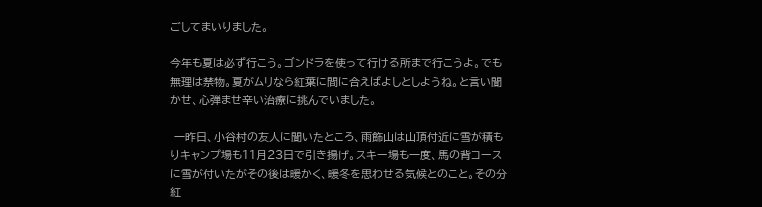ごしてまいりました。

今年も夏は必ず行こう。ゴンドラを使って行ける所まで行こうよ。でも無理は禁物。夏がムリなら紅葉に間に合えばよしとしようね。と言い聞かせ、心弾ませ辛い治療に挑んでいました。

 一昨日、小谷村の友人に聞いたところ、雨飾山は山頂付近に雪が積もりキャンプ場も11月23日で引き揚げ。スキー場も一度、馬の背コースに雪が付いたがその後は暖かく、暖冬を思わせる気候とのこと。その分紅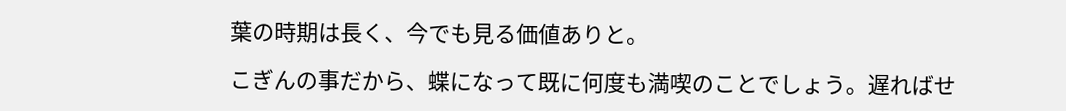葉の時期は長く、今でも見る価値ありと。

こぎんの事だから、蝶になって既に何度も満喫のことでしょう。遅ればせ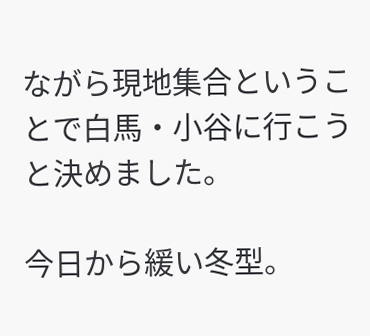ながら現地集合ということで白馬・小谷に行こうと決めました。

今日から緩い冬型。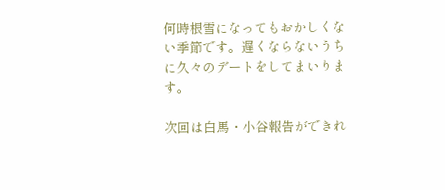何時根雪になってもおかしくない季節です。遅くならないうちに久々のデートをしてまいります。

次回は白馬・小谷報告ができれ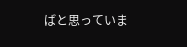ばと思っていま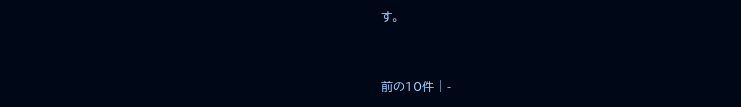す。


前の10件 | -